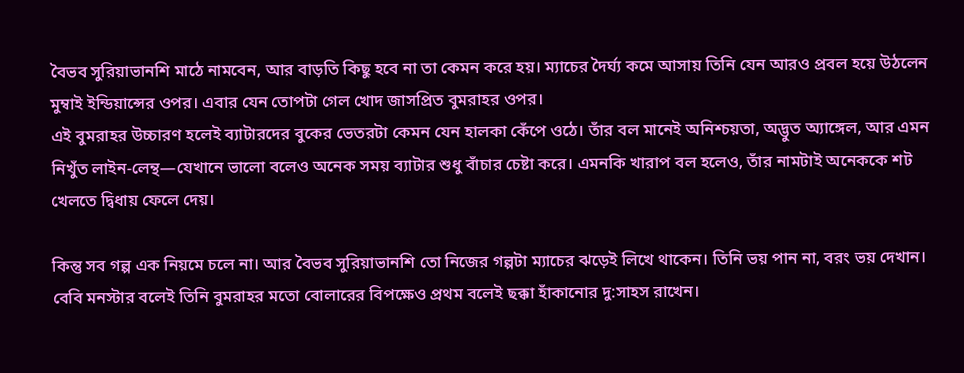বৈভব সুরিয়াভানশি মাঠে নামবেন, আর বাড়তি কিছু হবে না তা কেমন করে হয়। ম্যাচের দৈর্ঘ্য কমে আসায় তিনি যেন আরও প্রবল হয়ে উঠলেন মুম্বাই ইন্ডিয়ান্সের ওপর। এবার যেন তোপটা গেল খোদ জাসপ্রিত বুমরাহর ওপর।
এই বুমরাহর উচ্চারণ হলেই ব্যাটারদের বুকের ভেতরটা কেমন যেন হালকা কেঁপে ওঠে। তাঁর বল মানেই অনিশ্চয়তা, অদ্ভুত অ্যাঙ্গেল, আর এমন নিখুঁত লাইন-লেন্থ—যেখানে ভালো বলেও অনেক সময় ব্যাটার শুধু বাঁচার চেষ্টা করে। এমনকি খারাপ বল হলেও, তাঁর নামটাই অনেককে শট খেলতে দ্বিধায় ফেলে দেয়।

কিন্তু সব গল্প এক নিয়মে চলে না। আর বৈভব সুরিয়াভানশি তো নিজের গল্পটা ম্যাচের ঝড়েই লিখে থাকেন। তিনি ভয় পান না, বরং ভয় দেখান। বেবি মনস্টার বলেই তিনি বুমরাহর মতো বোলারের বিপক্ষেও প্রথম বলেই ছক্কা হাঁকানোর দু:সাহস রাখেন।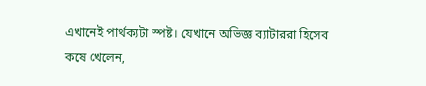এখানেই পার্থক্যটা স্পষ্ট। যেখানে অভিজ্ঞ ব্যাটাররা হিসেব কষে খেলেন,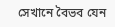সেখানে বৈভব যেন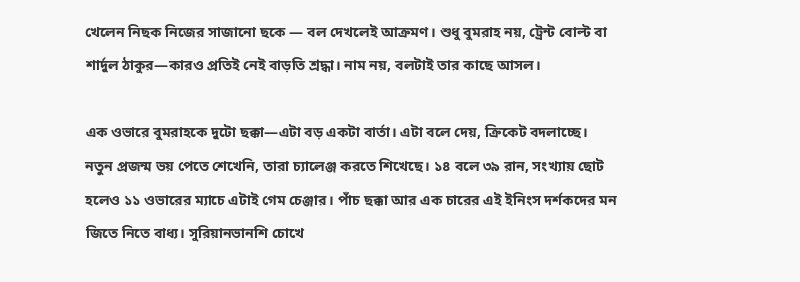খেলেন নিছক নিজের সাজানো ছকে — বল দেখলেই আক্রমণ। শুধু বুমরাহ নয়, ট্রেন্ট বোল্ট বা শার্দুল ঠাকুর—কারও প্রতিই নেই বাড়তি শ্রদ্ধা। নাম নয়, বলটাই তার কাছে আসল।

এক ওভারে বুমরাহকে দুটো ছক্কা—এটা বড় একটা বার্তা। এটা বলে দেয়, ক্রিকেট বদলাচ্ছে। নতুন প্রজন্ম ভয় পেতে শেখেনি, তারা চ্যালেঞ্জ করতে শিখেছে। ১৪ বলে ৩৯ রান, সংখ্যায় ছোট হলেও ১১ ওভারের ম্যাচে এটাই গেম চেঞ্জার। পাঁচ ছক্কা আর এক চারের এই ইনিংস দর্শকদের মন জিতে নিতে বাধ্য। সুরিয়ানভানশি চোখে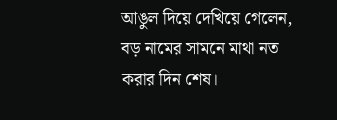আঙুল দিয়ে দেখিয়ে গেলেন, বড় নামের সামনে মাথা নত করার দিন শেষ।